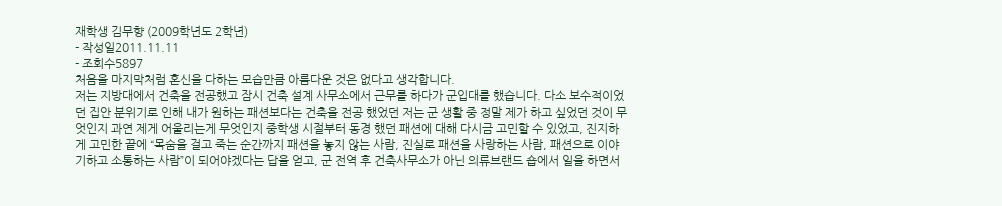재학생 김무향 (2009학년도 2학년)
- 작성일2011.11.11
- 조회수5897
처음을 마지막처럼 혼신을 다하는 모습만큼 아름다운 것은 없다고 생각합니다.
저는 지방대에서 건축을 전공했고 잠시 건축 설계 사무소에서 근무를 하다가 군입대를 했습니다. 다소 보수적이었던 집안 분위기로 인해 내가 원하는 패션보다는 건축을 전공 했었던 저는 군 생활 중 정말 제가 하고 싶었던 것이 무엇인지 과연 제게 어울리는게 무엇인지 중학생 시절부터 동경 했던 패션에 대해 다시금 고민할 수 있었고, 진지하게 고민한 끝에 “목숨을 걸고 죽는 순간까지 패션을 놓지 않는 사람, 진실로 패션을 사랑하는 사람, 패션으로 이야기하고 소통하는 사람”이 되어야겠다는 답을 얻고, 군 전역 후 건축사무소가 아닌 의류브랜드 숍에서 일을 하면서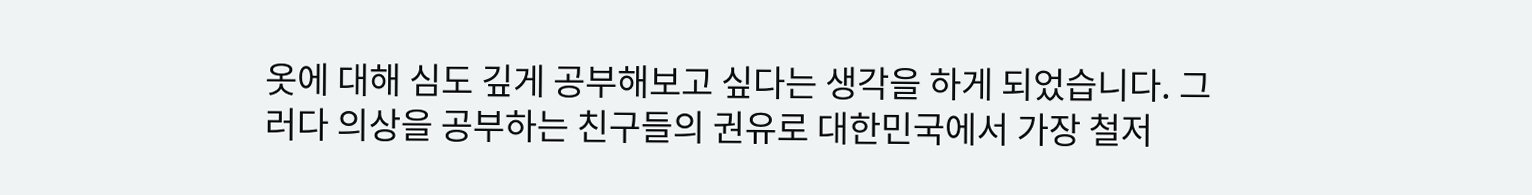옷에 대해 심도 깊게 공부해보고 싶다는 생각을 하게 되었습니다. 그러다 의상을 공부하는 친구들의 권유로 대한민국에서 가장 철저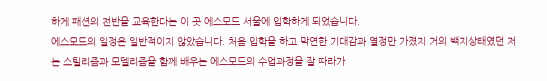하게 패션의 전반을 교육한다는 이 곳 에스모드 서울에 입학하게 되었습니다.
에스모드의 일정은 일반적이지 않았습니다. 처음 입학을 하고 막연한 기대감과 열정만 가졌지 거의 백지상태였던 저는 스틸리즘과 모델리즘을 함께 배우는 에스모드의 수업과정을 잘 따라가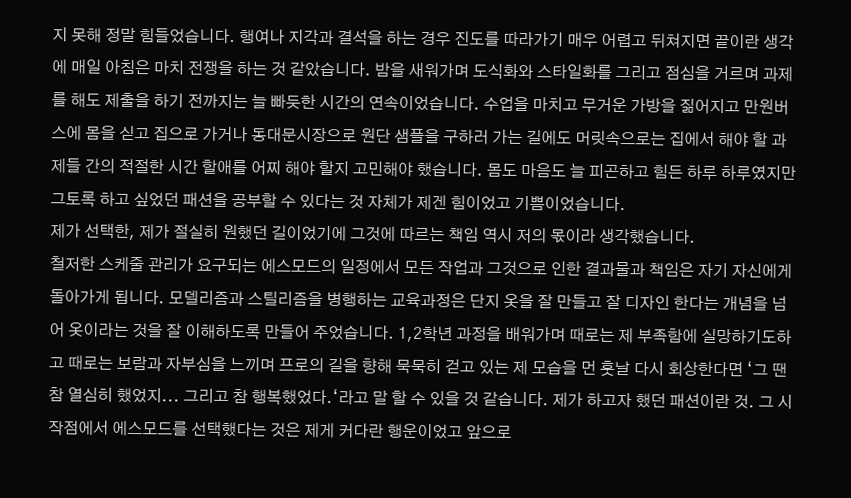지 못해 정말 힘들었습니다. 행여나 지각과 결석을 하는 경우 진도를 따라가기 매우 어렵고 뒤쳐지면 끝이란 생각에 매일 아침은 마치 전쟁을 하는 것 같았습니다. 밤을 새워가며 도식화와 스타일화를 그리고 점심을 거르며 과제를 해도 제출을 하기 전까지는 늘 빠듯한 시간의 연속이었습니다. 수업을 마치고 무거운 가방을 짊어지고 만원버스에 몸을 싣고 집으로 가거나 동대문시장으로 원단 샘플을 구하러 가는 길에도 머릿속으로는 집에서 해야 할 과제들 간의 적절한 시간 할애를 어찌 해야 할지 고민해야 했습니다. 몸도 마음도 늘 피곤하고 힘든 하루 하루였지만 그토록 하고 싶었던 패션을 공부할 수 있다는 것 자체가 제겐 힘이었고 기쁨이었습니다.
제가 선택한, 제가 절실히 원했던 길이었기에 그것에 따르는 책임 역시 저의 몫이라 생각했습니다.
철저한 스케줄 관리가 요구되는 에스모드의 일정에서 모든 작업과 그것으로 인한 결과물과 책임은 자기 자신에게 돌아가게 됩니다. 모델리즘과 스틸리즘을 병행하는 교육과정은 단지 옷을 잘 만들고 잘 디자인 한다는 개념을 넘어 옷이라는 것을 잘 이해하도록 만들어 주었습니다. 1,2학년 과정을 배워가며 때로는 제 부족함에 실망하기도하고 때로는 보람과 자부심을 느끼며 프로의 길을 향해 묵묵히 걷고 있는 제 모습을 먼 훗날 다시 회상한다면 ‘그 땐 참 열심히 했었지... 그리고 참 행복했었다.‘라고 말 할 수 있을 것 같습니다. 제가 하고자 했던 패션이란 것. 그 시작점에서 에스모드를 선택했다는 것은 제게 커다란 행운이었고 앞으로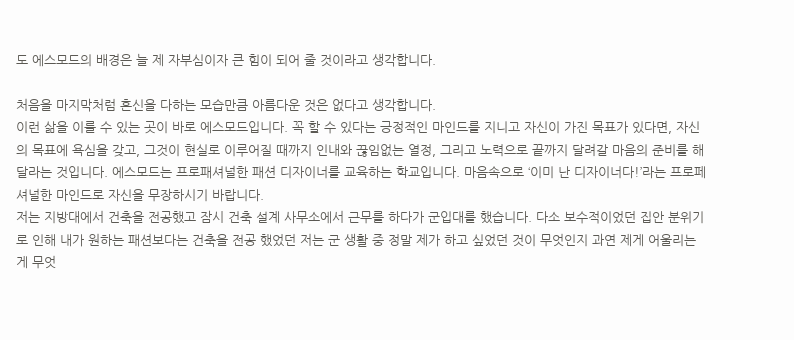도 에스모드의 배경은 늘 제 자부심이자 큰 힘이 되어 줄 것이라고 생각합니다.

처음을 마지막처럼 혼신을 다하는 모습만큼 아름다운 것은 없다고 생각합니다.
이런 삶을 이룰 수 있는 곳이 바로 에스모드입니다. 꼭 할 수 있다는 긍정적인 마인드를 지니고 자신이 가진 목표가 있다면, 자신의 목표에 욕심을 갖고, 그것이 현실로 이루어질 때까지 인내와 끊임없는 열정, 그리고 노력으로 끝까지 달려갈 마음의 준비를 해달라는 것입니다. 에스모드는 프로패셔널한 패션 디자이너를 교육하는 학교입니다. 마음속으로 ‘이미 난 디자이너다!’라는 프로페셔널한 마인드로 자신을 무장하시기 바랍니다.
저는 지방대에서 건축을 전공했고 잠시 건축 설계 사무소에서 근무를 하다가 군입대를 했습니다. 다소 보수적이었던 집안 분위기로 인해 내가 원하는 패션보다는 건축을 전공 했었던 저는 군 생활 중 정말 제가 하고 싶었던 것이 무엇인지 과연 제게 어울리는게 무엇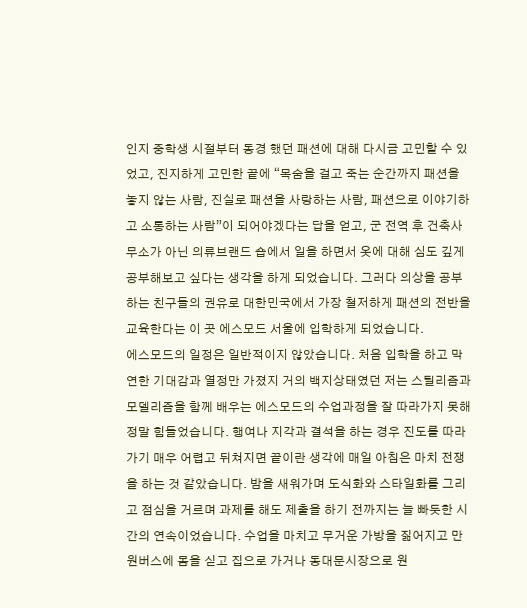인지 중학생 시절부터 동경 했던 패션에 대해 다시금 고민할 수 있었고, 진지하게 고민한 끝에 “목숨을 걸고 죽는 순간까지 패션을 놓지 않는 사람, 진실로 패션을 사랑하는 사람, 패션으로 이야기하고 소통하는 사람”이 되어야겠다는 답을 얻고, 군 전역 후 건축사무소가 아닌 의류브랜드 숍에서 일을 하면서 옷에 대해 심도 깊게 공부해보고 싶다는 생각을 하게 되었습니다. 그러다 의상을 공부하는 친구들의 권유로 대한민국에서 가장 철저하게 패션의 전반을 교육한다는 이 곳 에스모드 서울에 입학하게 되었습니다.
에스모드의 일정은 일반적이지 않았습니다. 처음 입학을 하고 막연한 기대감과 열정만 가졌지 거의 백지상태였던 저는 스틸리즘과 모델리즘을 함께 배우는 에스모드의 수업과정을 잘 따라가지 못해 정말 힘들었습니다. 행여나 지각과 결석을 하는 경우 진도를 따라가기 매우 어렵고 뒤쳐지면 끝이란 생각에 매일 아침은 마치 전쟁을 하는 것 같았습니다. 밤을 새워가며 도식화와 스타일화를 그리고 점심을 거르며 과제를 해도 제출을 하기 전까지는 늘 빠듯한 시간의 연속이었습니다. 수업을 마치고 무거운 가방을 짊어지고 만원버스에 몸을 싣고 집으로 가거나 동대문시장으로 원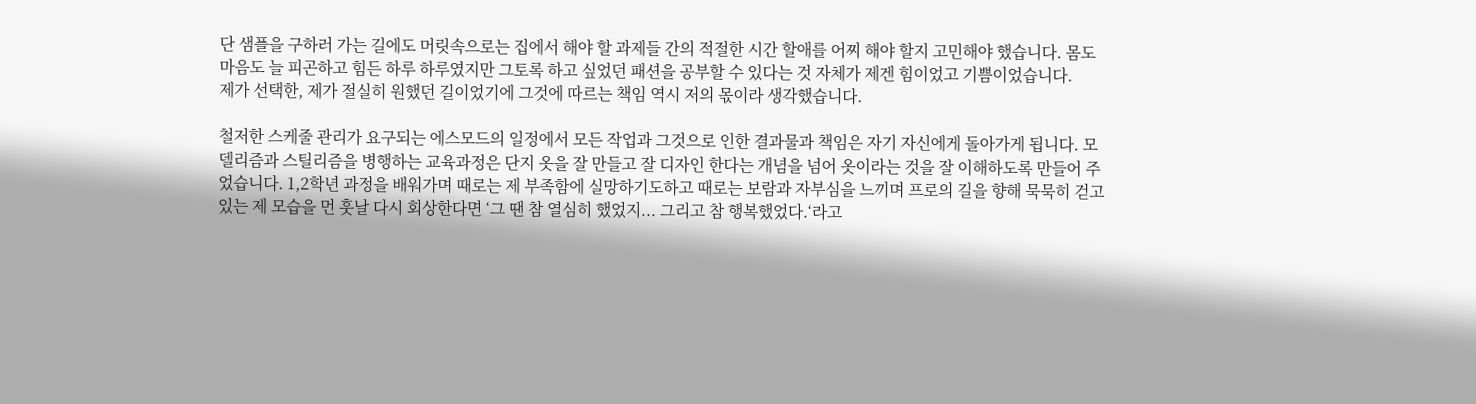단 샘플을 구하러 가는 길에도 머릿속으로는 집에서 해야 할 과제들 간의 적절한 시간 할애를 어찌 해야 할지 고민해야 했습니다. 몸도 마음도 늘 피곤하고 힘든 하루 하루였지만 그토록 하고 싶었던 패션을 공부할 수 있다는 것 자체가 제겐 힘이었고 기쁨이었습니다.
제가 선택한, 제가 절실히 원했던 길이었기에 그것에 따르는 책임 역시 저의 몫이라 생각했습니다.

철저한 스케줄 관리가 요구되는 에스모드의 일정에서 모든 작업과 그것으로 인한 결과물과 책임은 자기 자신에게 돌아가게 됩니다. 모델리즘과 스틸리즘을 병행하는 교육과정은 단지 옷을 잘 만들고 잘 디자인 한다는 개념을 넘어 옷이라는 것을 잘 이해하도록 만들어 주었습니다. 1,2학년 과정을 배워가며 때로는 제 부족함에 실망하기도하고 때로는 보람과 자부심을 느끼며 프로의 길을 향해 묵묵히 걷고 있는 제 모습을 먼 훗날 다시 회상한다면 ‘그 땐 참 열심히 했었지... 그리고 참 행복했었다.‘라고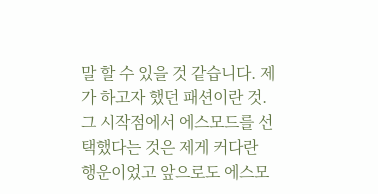말 할 수 있을 것 같습니다. 제가 하고자 했던 패션이란 것. 그 시작점에서 에스모드를 선택했다는 것은 제게 커다란 행운이었고 앞으로도 에스모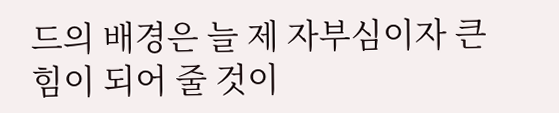드의 배경은 늘 제 자부심이자 큰 힘이 되어 줄 것이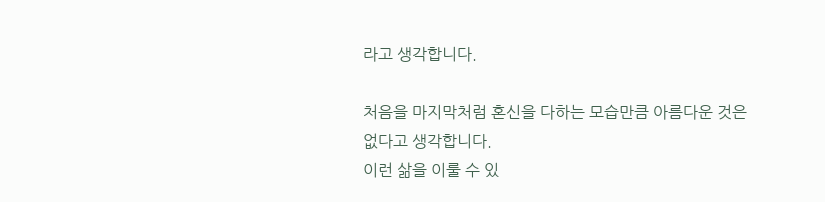라고 생각합니다.

처음을 마지막처럼 혼신을 다하는 모습만큼 아름다운 것은 없다고 생각합니다.
이런 삶을 이룰 수 있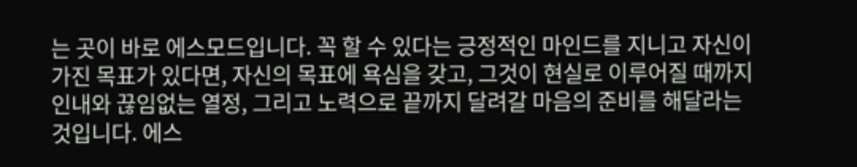는 곳이 바로 에스모드입니다. 꼭 할 수 있다는 긍정적인 마인드를 지니고 자신이 가진 목표가 있다면, 자신의 목표에 욕심을 갖고, 그것이 현실로 이루어질 때까지 인내와 끊임없는 열정, 그리고 노력으로 끝까지 달려갈 마음의 준비를 해달라는 것입니다. 에스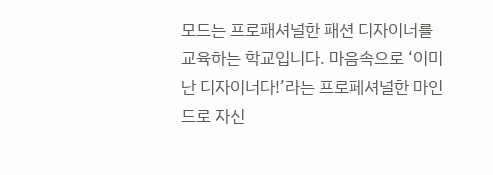모드는 프로패셔널한 패션 디자이너를 교육하는 학교입니다. 마음속으로 ‘이미 난 디자이너다!’라는 프로페셔널한 마인드로 자신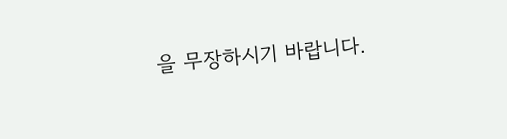을 무장하시기 바랍니다.